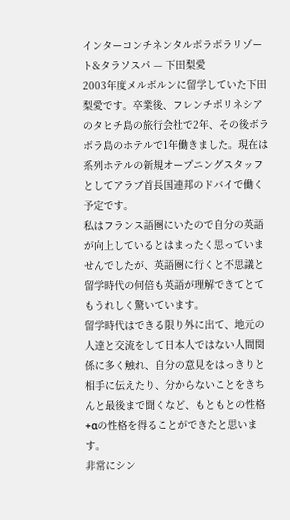インターコンチネンタルボラボラリゾート&タラソスパ — 下田梨愛
2003年度メルボルンに留学していた下田梨愛です。卒業後、フレンチポリネシアのタヒチ島の旅行会社で2年、その後ボラボラ島のホテルで1年働きました。現在は系列ホテルの新規オープニングスタッフとしてアラブ首長国連邦のドバイで働く予定です。
私はフランス語圏にいたので自分の英語が向上しているとはまったく思っていませんでしたが、英語圏に行くと不思議と留学時代の何倍も英語が理解できてとてもうれしく驚いています。
留学時代はできる限り外に出て、地元の人達と交流をして日本人ではない人間関係に多く触れ、自分の意見をはっきりと相手に伝えたり、分からないことをきちんと最後まで聞くなど、もともとの性格+αの性格を得ることができたと思います。
非常にシン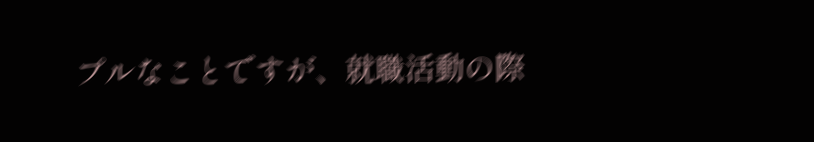プルなことですが、就職活動の際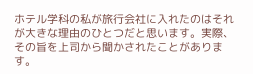ホテル学科の私が旅行会社に入れたのはそれが大きな理由のひとつだと思います。実際、その旨を上司から聞かされたことがあります。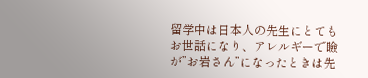留学中は日本人の先生にとてもお世話になり、アレルギーで瞼が”お岩さん”になったときは先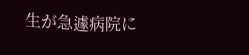生が急遽病院に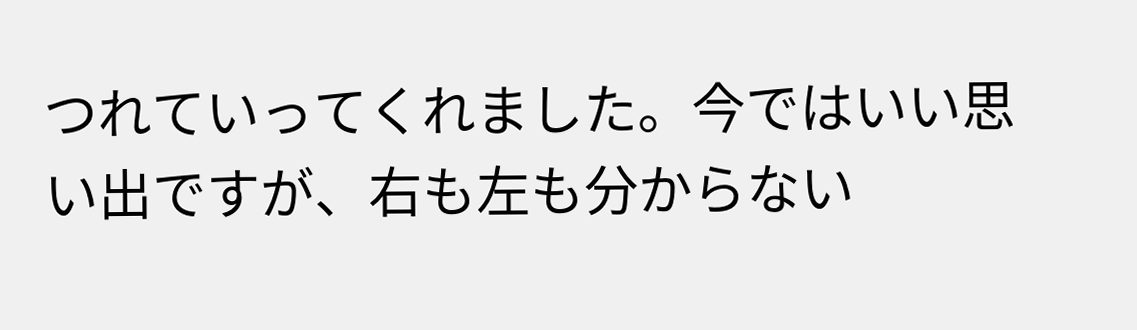つれていってくれました。今ではいい思い出ですが、右も左も分からない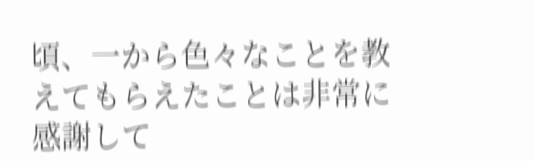頃、一から色々なことを教えてもらえたことは非常に感謝して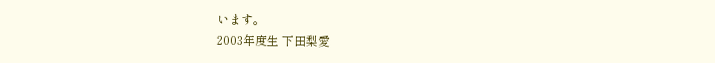います。
2003年度生 下田梨愛